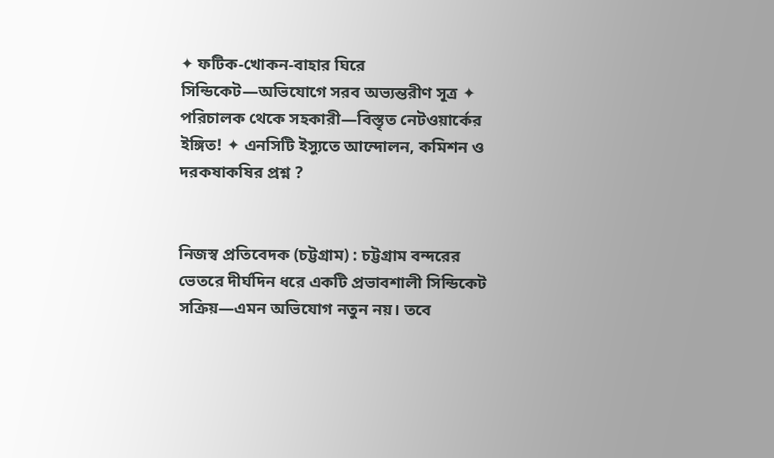✦ ফটিক-খোকন-বাহার ঘিরে সিন্ডিকেট—অভিযোগে সরব অভ্যন্তরীণ সূত্র ✦ পরিচালক থেকে সহকারী—বিস্তৃত নেটওয়ার্কের ইঙ্গিত! ✦ এনসিটি ইস্যুতে আন্দোলন, কমিশন ও দরকষাকষির প্রশ্ন ?


নিজস্ব প্রতিবেদক (চট্টগ্রাম) : চট্টগ্রাম বন্দরের ভেতরে দীর্ঘদিন ধরে একটি প্রভাবশালী সিন্ডিকেট সক্রিয়—এমন অভিযোগ নতুন নয়। তবে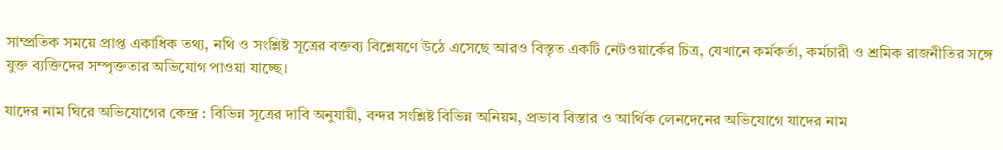সাম্প্রতিক সময়ে প্রাপ্ত একাধিক তথ্য, নথি ও সংশ্লিষ্ট সূত্রের বক্তব্য বিশ্লেষণে উঠে এসেছে আরও বিস্তৃত একটি নেটওয়ার্কের চিত্র, যেখানে কর্মকর্তা, কর্মচারী ও শ্রমিক রাজনীতির সঙ্গে যুক্ত ব্যক্তিদের সম্পৃক্ততার অভিযোগ পাওয়া যাচ্ছে।

যাদের নাম ঘিরে অভিযোগের কেন্দ্র : বিভিন্ন সূত্রের দাবি অনুযায়ী, বন্দর সংশ্লিষ্ট বিভিন্ন অনিয়ম, প্রভাব বিস্তার ও আর্থিক লেনদেনের অভিযোগে যাদের নাম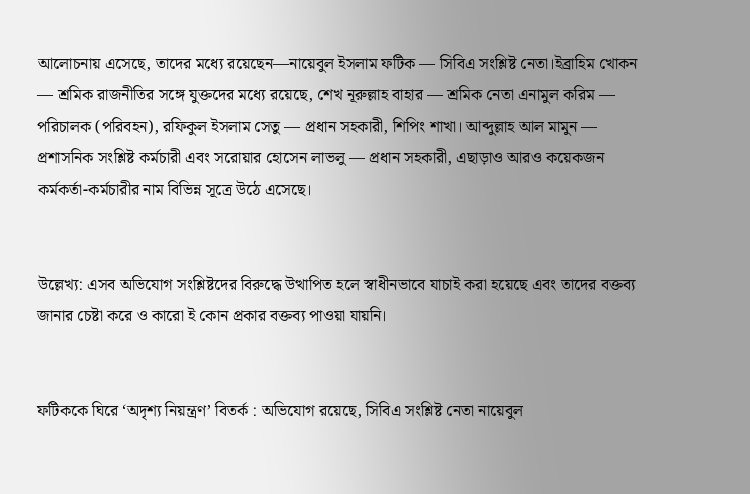আলোচনায় এসেছে, তাদের মধ্যে রয়েছেন—নায়েবুল ইসলাম ফটিক — সিবিএ সংশ্লিষ্ট নেতা।ইব্রাহিম খোকন — শ্রমিক রাজনীতির সঙ্গে যুক্তদের মধ্যে রয়েছে, শেখ নূরুল্লাহ বাহার — শ্রমিক নেতা এনামুল করিম — পরিচালক (পরিবহন), রফিকুল ইসলাম সেতু — প্রধান সহকারী, শিপিং শাখা। আব্দুল্লাহ আল মামুন — প্রশাসনিক সংশ্লিষ্ট কর্মচারী এবং সরোয়ার হোসেন লাভলু — প্রধান সহকারী, এছাড়াও আরও কয়েকজন কর্মকর্তা-কর্মচারীর নাম বিভিন্ন সূত্রে উঠে এসেছে।


উল্লেখ্য: এসব অভিযোগ সংশ্লিষ্টদের বিরুদ্ধে উত্থাপিত হলে স্বাধীনভাবে যাচাই করা হয়েছে এবং তাদের বক্তব্য জানার চেষ্টা করে ও কারো ই কোন প্রকার বক্তব্য পাওয়া যায়নি।


ফটিককে ঘিরে ‘অদৃশ্য নিয়ন্ত্রণ’ বিতর্ক : অভিযোগ রয়েছে, সিবিএ সংশ্লিষ্ট নেতা নায়েবুল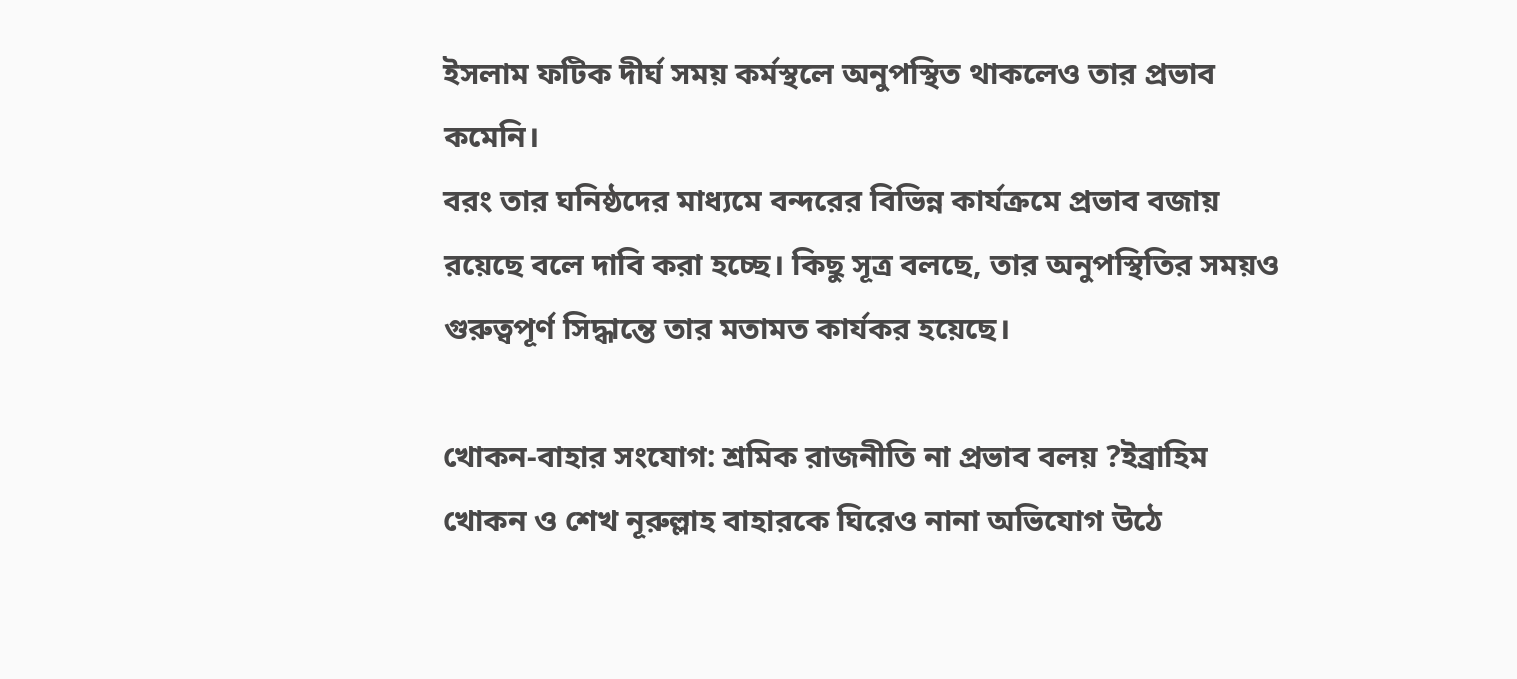ইসলাম ফটিক দীর্ঘ সময় কর্মস্থলে অনুপস্থিত থাকলেও তার প্রভাব কমেনি।
বরং তার ঘনিষ্ঠদের মাধ্যমে বন্দরের বিভিন্ন কার্যক্রমে প্রভাব বজায় রয়েছে বলে দাবি করা হচ্ছে। কিছু সূত্র বলছে, তার অনুপস্থিতির সময়ও গুরুত্বপূর্ণ সিদ্ধান্তে তার মতামত কার্যকর হয়েছে।

খোকন-বাহার সংযোগ: শ্রমিক রাজনীতি না প্রভাব বলয় ?ইব্রাহিম খোকন ও শেখ নূরুল্লাহ বাহারকে ঘিরেও নানা অভিযোগ উঠে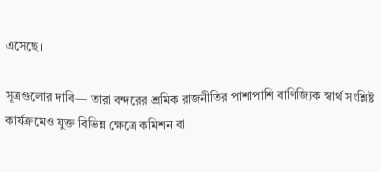এসেছে।

সূত্রগুলোর দাবি— তারা বন্দরের শ্রমিক রাজনীতির পাশাপাশি বাণিজ্যিক স্বার্থ সংশ্লিষ্ট কার্যক্রমেও যুক্ত বিভিন্ন ক্ষেত্রে কমিশন বা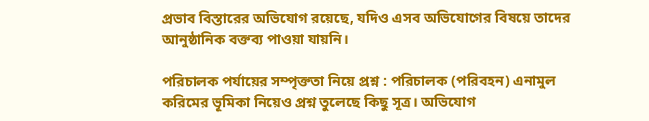প্রভাব বিস্তারের অভিযোগ রয়েছে, যদিও এসব অভিযোগের বিষয়ে তাদের আনুষ্ঠানিক বক্তব্য পাওয়া যায়নি।

পরিচালক পর্যায়ের সম্পৃক্ততা নিয়ে প্রশ্ন : পরিচালক (পরিবহন) এনামুল করিমের ভূমিকা নিয়েও প্রশ্ন তুলেছে কিছু সূত্র। অভিযোগ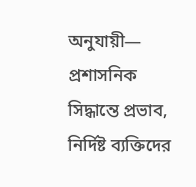অনুযায়ী— প্রশাসনিক সিদ্ধান্তে প্রভাব, নির্দিষ্ট ব্যক্তিদের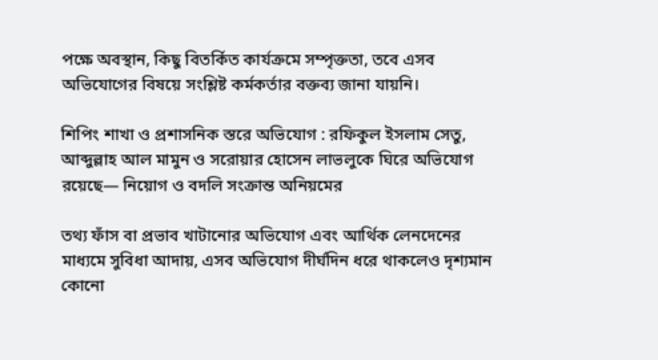পক্ষে অবস্থান, কিছু বিতর্কিত কার্যক্রমে সম্পৃক্ততা, তবে এসব অভিযোগের বিষয়ে সংশ্লিষ্ট কর্মকর্তার বক্তব্য জানা যায়নি।

শিপিং শাখা ও প্রশাসনিক স্তরে অভিযোগ : রফিকুল ইসলাম সেতু, আব্দুল্লাহ আল মামুন ও সরোয়ার হোসেন লাভলুকে ঘিরে অভিযোগ রয়েছে— নিয়োগ ও বদলি সংক্রান্ত অনিয়মের

তথ্য ফাঁস বা প্রভাব খাটানোর অভিযোগ এবং আর্থিক লেনদেনের মাধ্যমে সুবিধা আদায়, এসব অভিযোগ দীর্ঘদিন ধরে থাকলেও দৃশ্যমান কোনো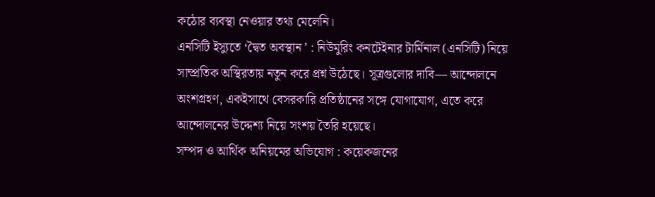কঠোর ব্যবস্থা নেওয়ার তথ্য মেলেনি।
এনসিটি ইস্যুতে ‘দ্বৈত অবস্থান ’ : নিউমুরিং কনটেইনার টার্মিনাল (এনসিটি) নিয়ে সাম্প্রতিক অস্থিরতায় নতুন করে প্রশ্ন উঠেছে। সূত্রগুলোর দাবি— আন্দোলনে অংশগ্রহণ, একইসাথে বেসরকারি প্রতিষ্ঠানের সঙ্গে যোগাযোগ, এতে করে আন্দোলনের উদ্দেশ্য নিয়ে সংশয় তৈরি হয়েছে।
সম্পদ ও আর্থিক অনিয়মের অভিযোগ : কয়েকজনের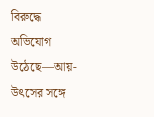বিরুদ্ধে অভিযোগ উঠেছে—আয়-উৎসের সঙ্গে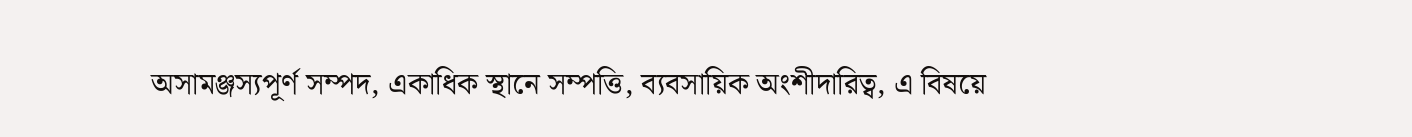অসামঞ্জস্যপূর্ণ সম্পদ, একাধিক স্থানে সম্পত্তি, ব্যবসায়িক অংশীদারিত্ব, এ বিষয়ে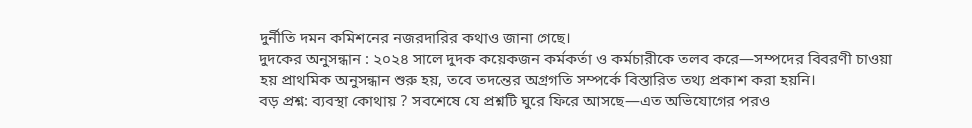দুর্নীতি দমন কমিশনের নজরদারির কথাও জানা গেছে।
দুদকের অনুসন্ধান : ২০২৪ সালে দুদক কয়েকজন কর্মকর্তা ও কর্মচারীকে তলব করে—সম্পদের বিবরণী চাওয়া হয় প্রাথমিক অনুসন্ধান শুরু হয়, তবে তদন্তের অগ্রগতি সম্পর্কে বিস্তারিত তথ্য প্রকাশ করা হয়নি।
বড় প্রশ্ন: ব্যবস্থা কোথায় ? সবশেষে যে প্রশ্নটি ঘুরে ফিরে আসছে—এত অভিযোগের পরও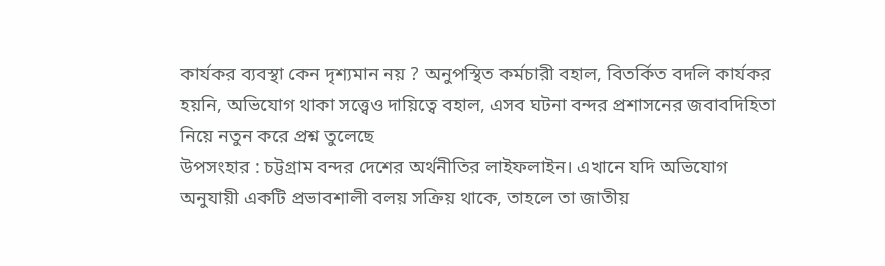কার্যকর ব্যবস্থা কেন দৃশ্যমান নয় ? অনুপস্থিত কর্মচারী বহাল, বিতর্কিত বদলি কার্যকর হয়নি, অভিযোগ থাকা সত্ত্বেও দায়িত্বে বহাল, এসব ঘটনা বন্দর প্রশাসনের জবাবদিহিতা নিয়ে নতুন করে প্রশ্ন তুলেছে
উপসংহার : চট্টগ্রাম বন্দর দেশের অর্থনীতির লাইফলাইন। এখানে যদি অভিযোগ অনুযায়ী একটি প্রভাবশালী বলয় সক্রিয় থাকে, তাহলে তা জাতীয়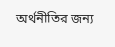অর্থনীতির জন্য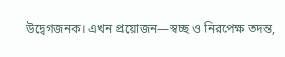উদ্বেগজনক। এখন প্রয়োজন—স্বচ্ছ ও নিরপেক্ষ তদন্ত,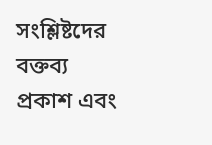সংশ্লিষ্টদের বক্তব্য প্রকাশ এবং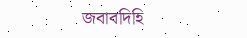জবাবদিহি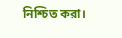নিশ্চিত করা।